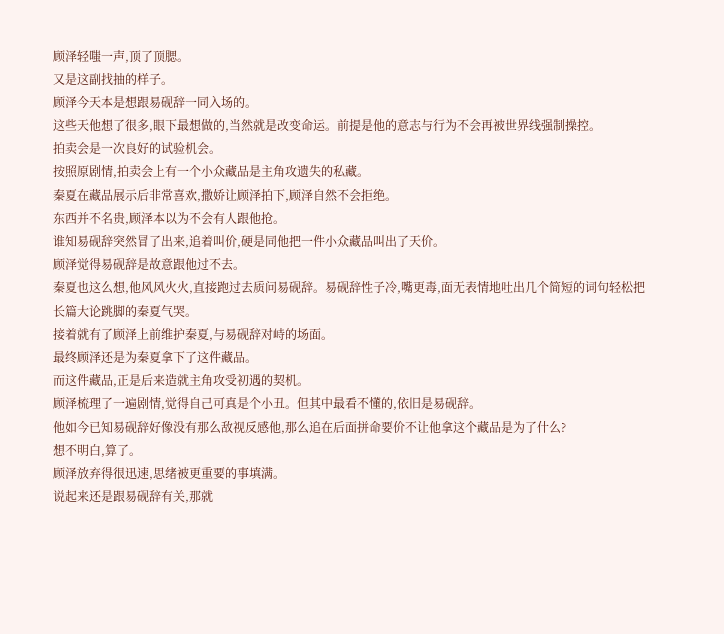顾泽轻嗤一声,顶了顶腮。
又是这副找抽的样子。
顾泽今天本是想跟易砚辞一同入场的。
这些天他想了很多,眼下最想做的,当然就是改变命运。前提是他的意志与行为不会再被世界线强制操控。
拍卖会是一次良好的试验机会。
按照原剧情,拍卖会上有一个小众藏品是主角攻遗失的私藏。
秦夏在藏品展示后非常喜欢,撒娇让顾泽拍下,顾泽自然不会拒绝。
东西并不名贵,顾泽本以为不会有人跟他抢。
谁知易砚辞突然冒了出来,追着叫价,硬是同他把一件小众藏品叫出了天价。
顾泽觉得易砚辞是故意跟他过不去。
秦夏也这么想,他风风火火,直接跑过去质问易砚辞。易砚辞性子冷,嘴更毒,面无表情地吐出几个简短的词句轻松把长篇大论跳脚的秦夏气哭。
接着就有了顾泽上前维护秦夏,与易砚辞对峙的场面。
最终顾泽还是为秦夏拿下了这件藏品。
而这件藏品,正是后来造就主角攻受初遇的契机。
顾泽梳理了一遍剧情,觉得自己可真是个小丑。但其中最看不懂的,依旧是易砚辞。
他如今已知易砚辞好像没有那么敌视反感他,那么追在后面拼命要价不让他拿这个藏品是为了什么?
想不明白,算了。
顾泽放弃得很迅速,思绪被更重要的事填满。
说起来还是跟易砚辞有关,那就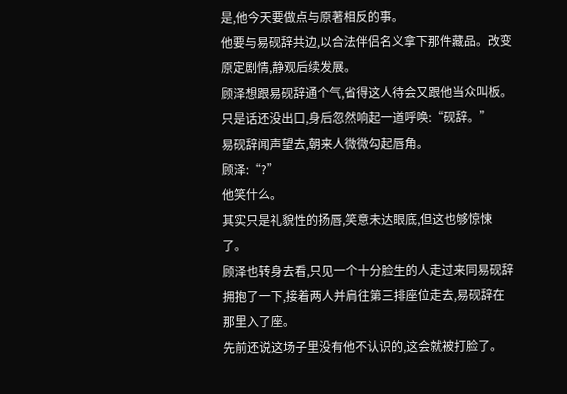是,他今天要做点与原著相反的事。
他要与易砚辞共边,以合法伴侣名义拿下那件藏品。改变原定剧情,静观后续发展。
顾泽想跟易砚辞通个气,省得这人待会又跟他当众叫板。
只是话还没出口,身后忽然响起一道呼唤:“砚辞。”
易砚辞闻声望去,朝来人微微勾起唇角。
顾泽:“?”
他笑什么。
其实只是礼貌性的扬唇,笑意未达眼底,但这也够惊悚了。
顾泽也转身去看,只见一个十分脸生的人走过来同易砚辞拥抱了一下,接着两人并肩往第三排座位走去,易砚辞在那里入了座。
先前还说这场子里没有他不认识的,这会就被打脸了。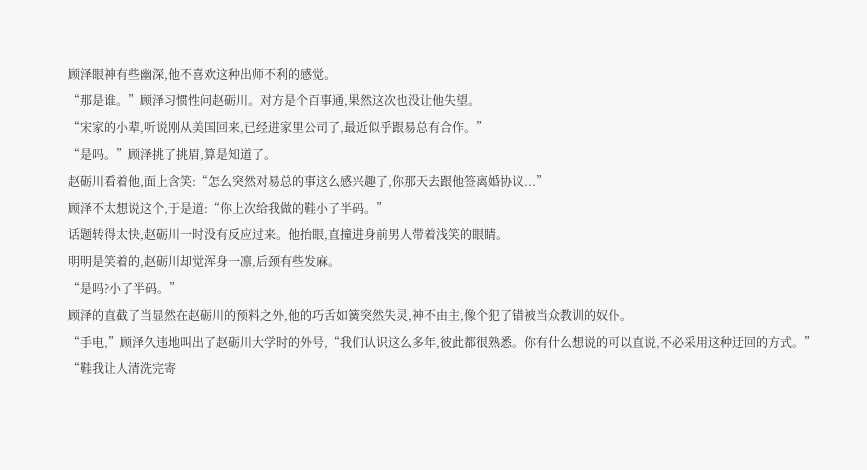顾泽眼神有些幽深,他不喜欢这种出师不利的感觉。
“那是谁。”顾泽习惯性问赵砺川。对方是个百事通,果然这次也没让他失望。
“宋家的小辈,听说刚从美国回来,已经进家里公司了,最近似乎跟易总有合作。”
“是吗。”顾泽挑了挑眉,算是知道了。
赵砺川看着他,面上含笑:“怎么突然对易总的事这么感兴趣了,你那天去跟他签离婚协议...”
顾泽不太想说这个,于是道:“你上次给我做的鞋小了半码。”
话题转得太快,赵砺川一时没有反应过来。他抬眼,直撞进身前男人带着浅笑的眼睛。
明明是笑着的,赵砺川却觉浑身一凛,后颈有些发麻。
“是吗?小了半码。”
顾泽的直截了当显然在赵砺川的预料之外,他的巧舌如簧突然失灵,神不由主,像个犯了错被当众教训的奴仆。
“手电,”顾泽久违地叫出了赵砺川大学时的外号,“我们认识这么多年,彼此都很熟悉。你有什么想说的可以直说,不必采用这种迂回的方式。”
“鞋我让人清洗完寄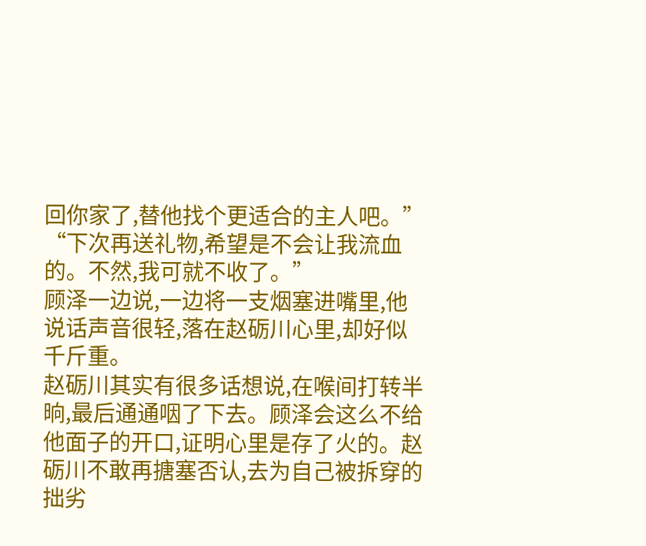回你家了,替他找个更适合的主人吧。”
“下次再送礼物,希望是不会让我流血的。不然,我可就不收了。”
顾泽一边说,一边将一支烟塞进嘴里,他说话声音很轻,落在赵砺川心里,却好似千斤重。
赵砺川其实有很多话想说,在喉间打转半晌,最后通通咽了下去。顾泽会这么不给他面子的开口,证明心里是存了火的。赵砺川不敢再搪塞否认,去为自己被拆穿的拙劣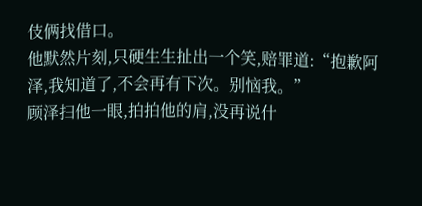伎俩找借口。
他默然片刻,只硬生生扯出一个笑,赔罪道:“抱歉阿泽,我知道了,不会再有下次。别恼我。”
顾泽扫他一眼,拍拍他的肩,没再说什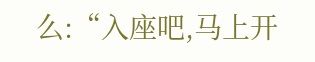么:“入座吧,马上开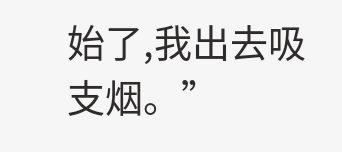始了,我出去吸支烟。”